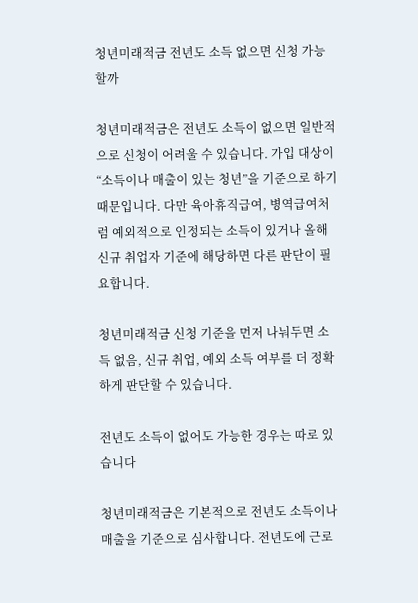청년미래적금 전년도 소득 없으면 신청 가능할까

청년미래적금은 전년도 소득이 없으면 일반적으로 신청이 어려울 수 있습니다. 가입 대상이 “소득이나 매출이 있는 청년”을 기준으로 하기 때문입니다. 다만 육아휴직급여, 병역급여처럼 예외적으로 인정되는 소득이 있거나 올해 신규 취업자 기준에 해당하면 다른 판단이 필요합니다.

청년미래적금 신청 기준을 먼저 나눠두면 소득 없음, 신규 취업, 예외 소득 여부를 더 정확하게 판단할 수 있습니다.

전년도 소득이 없어도 가능한 경우는 따로 있습니다

청년미래적금은 기본적으로 전년도 소득이나 매출을 기준으로 심사합니다. 전년도에 근로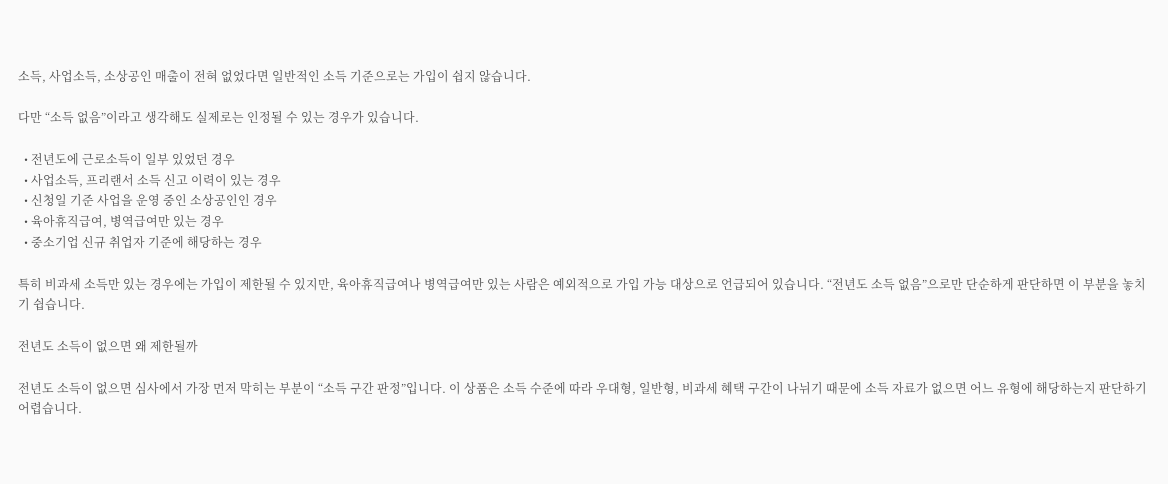소득, 사업소득, 소상공인 매출이 전혀 없었다면 일반적인 소득 기준으로는 가입이 쉽지 않습니다.

다만 “소득 없음”이라고 생각해도 실제로는 인정될 수 있는 경우가 있습니다.

  • 전년도에 근로소득이 일부 있었던 경우
  • 사업소득, 프리랜서 소득 신고 이력이 있는 경우
  • 신청일 기준 사업을 운영 중인 소상공인인 경우
  • 육아휴직급여, 병역급여만 있는 경우
  • 중소기업 신규 취업자 기준에 해당하는 경우

특히 비과세 소득만 있는 경우에는 가입이 제한될 수 있지만, 육아휴직급여나 병역급여만 있는 사람은 예외적으로 가입 가능 대상으로 언급되어 있습니다. “전년도 소득 없음”으로만 단순하게 판단하면 이 부분을 놓치기 쉽습니다.

전년도 소득이 없으면 왜 제한될까

전년도 소득이 없으면 심사에서 가장 먼저 막히는 부분이 “소득 구간 판정”입니다. 이 상품은 소득 수준에 따라 우대형, 일반형, 비과세 혜택 구간이 나뉘기 때문에 소득 자료가 없으면 어느 유형에 해당하는지 판단하기 어렵습니다.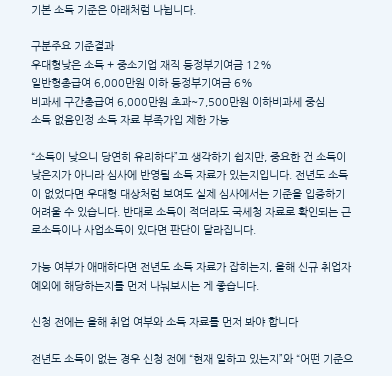기본 소득 기준은 아래처럼 나뉩니다.

구분주요 기준결과
우대형낮은 소득 + 중소기업 재직 등정부기여금 12%
일반형총급여 6,000만원 이하 등정부기여금 6%
비과세 구간총급여 6,000만원 초과~7,500만원 이하비과세 중심
소득 없음인정 소득 자료 부족가입 제한 가능

“소득이 낮으니 당연히 유리하다”고 생각하기 쉽지만, 중요한 건 소득이 낮은지가 아니라 심사에 반영될 소득 자료가 있는지입니다. 전년도 소득이 없었다면 우대형 대상처럼 보여도 실제 심사에서는 기준을 입증하기 어려울 수 있습니다. 반대로 소득이 적더라도 국세청 자료로 확인되는 근로소득이나 사업소득이 있다면 판단이 달라집니다.

가능 여부가 애매하다면 전년도 소득 자료가 잡히는지, 올해 신규 취업자 예외에 해당하는지를 먼저 나눠보시는 게 좋습니다.

신청 전에는 올해 취업 여부와 소득 자료를 먼저 봐야 합니다

전년도 소득이 없는 경우 신청 전에 “현재 일하고 있는지”와 “어떤 기준으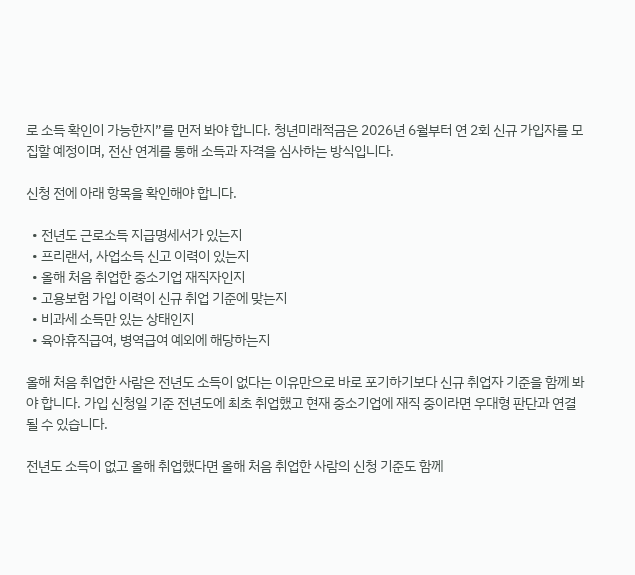로 소득 확인이 가능한지”를 먼저 봐야 합니다. 청년미래적금은 2026년 6월부터 연 2회 신규 가입자를 모집할 예정이며, 전산 연계를 통해 소득과 자격을 심사하는 방식입니다.

신청 전에 아래 항목을 확인해야 합니다.

  • 전년도 근로소득 지급명세서가 있는지
  • 프리랜서, 사업소득 신고 이력이 있는지
  • 올해 처음 취업한 중소기업 재직자인지
  • 고용보험 가입 이력이 신규 취업 기준에 맞는지
  • 비과세 소득만 있는 상태인지
  • 육아휴직급여, 병역급여 예외에 해당하는지

올해 처음 취업한 사람은 전년도 소득이 없다는 이유만으로 바로 포기하기보다 신규 취업자 기준을 함께 봐야 합니다. 가입 신청일 기준 전년도에 최초 취업했고 현재 중소기업에 재직 중이라면 우대형 판단과 연결될 수 있습니다.

전년도 소득이 없고 올해 취업했다면 올해 처음 취업한 사람의 신청 기준도 함께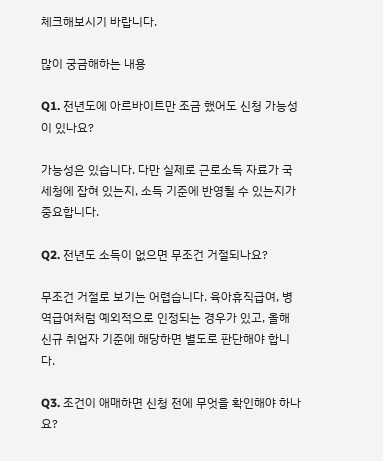체크해보시기 바랍니다.

많이 궁금해하는 내용

Q1. 전년도에 아르바이트만 조금 했어도 신청 가능성이 있나요?

가능성은 있습니다. 다만 실제로 근로소득 자료가 국세청에 잡혀 있는지, 소득 기준에 반영될 수 있는지가 중요합니다.

Q2. 전년도 소득이 없으면 무조건 거절되나요?

무조건 거절로 보기는 어렵습니다. 육아휴직급여, 병역급여처럼 예외적으로 인정되는 경우가 있고, 올해 신규 취업자 기준에 해당하면 별도로 판단해야 합니다.

Q3. 조건이 애매하면 신청 전에 무엇을 확인해야 하나요?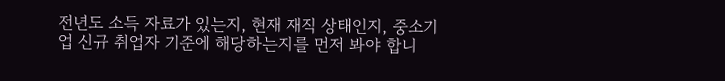전년도 소득 자료가 있는지, 현재 재직 상태인지, 중소기업 신규 취업자 기준에 해당하는지를 먼저 봐야 합니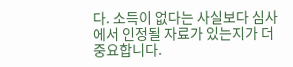다. 소득이 없다는 사실보다 심사에서 인정될 자료가 있는지가 더 중요합니다.